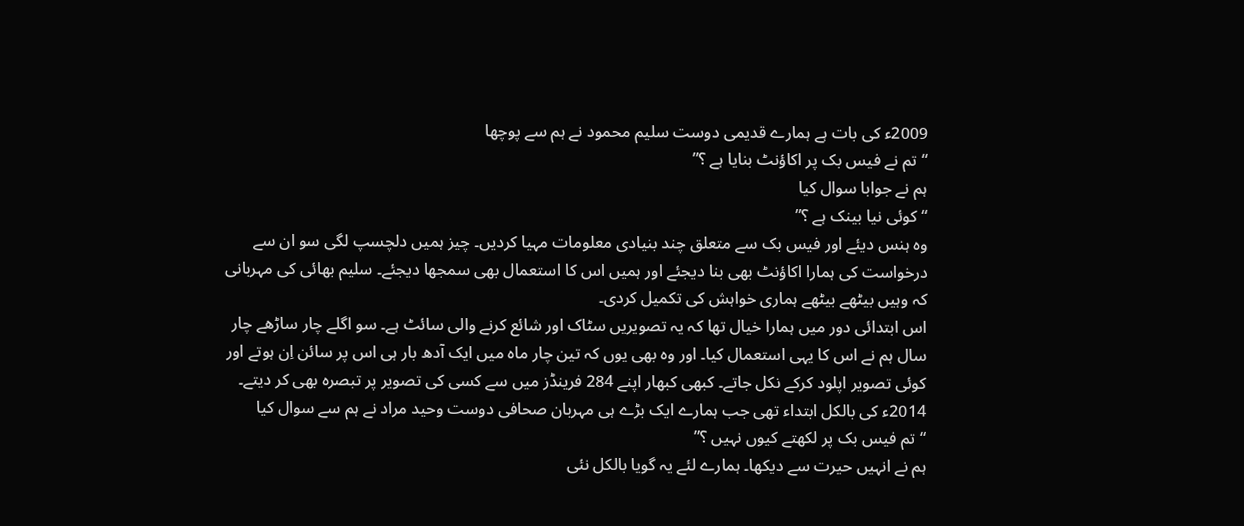2009ء کی بات ہے ہمارے قدیمی دوست سلیم محمود نے ہم سے پوچھا
“تم نے فیس بک پر اکاؤنٹ بنایا ہے ؟”
ہم نے جوابا سوال کیا
“کوئی نیا بینک ہے ؟”
وہ ہنس دیئے اور فیس بک سے متعلق چند بنیادی معلومات مہیا کردیں۔ چیز ہمیں دلچسپ لگی سو ان سے درخواست کی ہمارا اکاؤنٹ بھی بنا دیجئے اور ہمیں اس کا استعمال بھی سمجھا دیجئے۔ سلیم بھائی کی مہربانی کہ وہیں بیٹھے بیٹھے ہماری خواہش کی تکمیل کردی۔
اس ابتدائی دور میں ہمارا خیال تھا کہ یہ تصویریں سٹاک اور شائع کرنے والی سائٹ ہے۔ سو اگلے چار ساڑھے چار سال ہم نے اس کا یہی استعمال کیا۔ اور وہ بھی یوں کہ تین چار ماہ میں ایک آدھ بار ہی اس پر سائن اِن ہوتے اور کوئی تصویر اپلود کرکے نکل جاتے۔ کبھی کبھار اپنے 284 فرینڈز میں سے کسی کی تصویر پر تبصرہ بھی کر دیتے۔
2014ء کی بالکل ابتداء تھی جب ہمارے ایک بڑے ہی مہربان صحافی دوست وحید مراد نے ہم سے سوال کیا
“تم فیس بک پر لکھتے کیوں نہیں ؟”
ہم نے انہیں حیرت سے دیکھا۔ ہمارے لئے یہ گویا بالکل نئی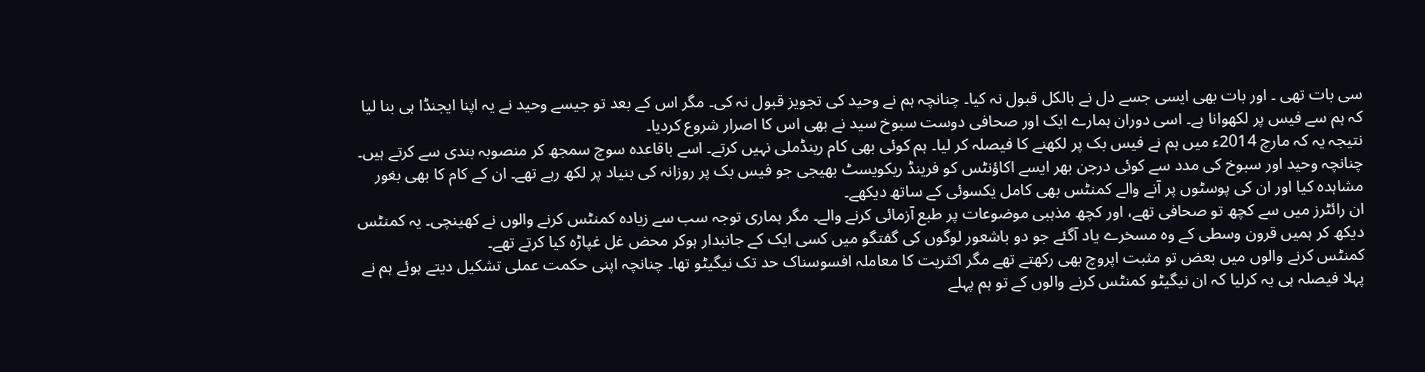سی بات تھی ۔ اور بات بھی ایسی جسے دل نے بالکل قبول نہ کیا۔ چنانچہ ہم نے وحید کی تجویز قبول نہ کی۔ مگر اس کے بعد تو جیسے وحید نے یہ اپنا ایجنڈا ہی بنا لیا کہ ہم سے فیس پر لکھوانا ہے۔ اسی دوران ہمارے ایک اور صحافی دوست سبوخ سید نے بھی اس کا اصرار شروع کردیا۔
نتیجہ یہ کہ مارچ 2014ء میں ہم نے فیس بک پر لکھنے کا فیصلہ کر لیا۔ ہم کوئی بھی کام رینڈملی نہیں کرتے۔ اسے باقاعدہ سوچ سمجھ کر منصوبہ بندی سے کرتے ہیں۔ چنانچہ وحید اور سبوخ کی مدد سے کوئی درجن بھر ایسے اکاؤنٹس کو فرینڈ ریکویسٹ بھیجی جو فیس بک پر روزانہ کی بنیاد پر لکھ رہے تھے۔ ان کے کام کا بھی بغور مشاہدہ کیا اور ان کی پوسٹوں پر آنے والے کمنٹس بھی کامل یکسوئی کے ساتھ دیکھے۔
ان رائٹرز میں سے کچھ تو صحافی تھے، اور کچھ مذہبی موضوعات پر طبع آزمائی کرنے والے۔ مگر ہماری توجہ سب سے زیادہ کمنٹس کرنے والوں نے کھینچی۔ یہ کمنٹس دیکھ کر ہمیں قرون وسطی کے وہ مسخرے یاد آگئے جو دو باشعور لوگوں کی گفتگو میں کسی ایک کے جانبدار ہوکر محض غل غپاڑہ کیا کرتے تھے۔
کمنٹس کرنے والوں میں بعض تو مثبت اپروچ بھی رکھتے تھے مگر اکثریت کا معاملہ افسوسناک حد تک نیگیٹو تھا۔ چنانچہ اپنی حکمت عملی تشکیل دیتے ہوئے ہم نے پہلا فیصلہ ہی یہ کرلیا کہ ان نیگیٹو کمنٹس کرنے والوں کے تو ہم پہلے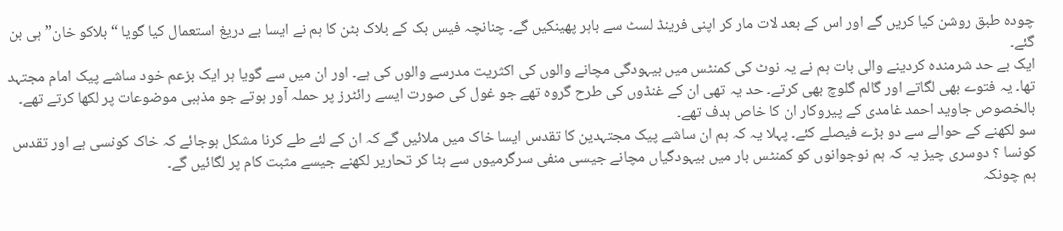چودہ طبق روشن کیا کریں گے اور اس کے بعد لات مار کر اپنی فرینڈ لسٹ سے باہر پھینکیں گے۔ چنانچہ فیس بک کے بلاک بٹن کا ہم نے ایسا بے دریغ استعمال کیا گویا “بلاکو خان” ہی بن گئے۔
ایک بے حد شرمندہ کردینے والی بات ہم نے یہ نوٹ کی کمنٹس میں بیہودگی مچانے والوں کی اکثریت مدرسے والوں کی ہے۔ اور ان میں سے گویا ہر ایک بزعم خود ساشے پیک امام مجتہد تھا۔ یہ فتوے بھی لگاتے اور گالم گلوچ بھی کرتے۔ حد یہ تھی ان کے غنڈوں کی طرح گروہ تھے جو غول کی صورت ایسے رائٹرز پر حملہ آور ہوتے جو مذہبی موضوعات پر لکھا کرتے تھے۔ بالخصوص جاوید احمد غامدی کے پیروکار ان کا خاص ہدف تھے۔
سو لکھنے کے حوالے سے دو بڑے فیصلے کئے۔ پہلا یہ کہ ہم ان ساشے پیک مجتہدین کا تقدس ایسا خاک میں ملائیں گے کہ ان کے لئے طے کرنا مشکل ہوجائے کہ خاک کونسی ہے اور تقدس کونسا ؟ دوسری چیز یہ کہ ہم نوجوانوں کو کمنٹس بار میں بیہودگیاں مچانے جیسی منفی سرگرمیوں سے ہٹا کر تحاریر لکھنے جیسے مثبت کام پر لگائیں گے۔
ہم چونکہ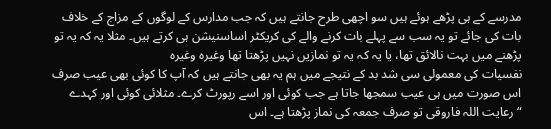مدرسے کے ہی پڑھے ہوئے ہیں سو اچھی طرح جانتے ہیں کہ جب مدارس کے لوگوں کے مزاج کے خلاف بات کی جائے تو یہ سب سے پہلے بات کرنے والے کی کریکٹر اساسنیشن ہی کرتے ہیں۔ مثلا یہ کہ یہ تو پڑھنے میں بہت نالائق تھا، یا یہ کہ یہ تو نمازیں نہیں پڑھتا تھا وغیرہ وغیرہ
نفسیات کی معمولی سی شد بد کے نتیجے میں ہم یہ بھی جانتے ہیں کہ آپ کا کوئی بھی عیب صرف اس صورت میں ہی عیب سمجھا جاتا ہے جب کوئی اور اسے رپورٹ کرے۔ مثلائی کوئی اور کہدے
“رعایت اللہ فاروقی تو صرف جمعہ کی نماز پڑھتا ہے۔ اس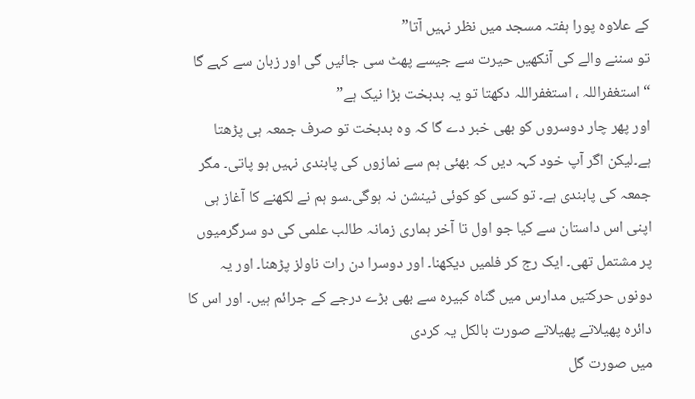کے علاوہ پورا ہفتہ مسجد میں نظر نہیں آتا”
تو سننے والے کی آنکھیں حیرت سے جیسے پھٹ سی جائیں گی اور زبان سے کہے گا
“استغفراللہ ، استغفراللہ دکھتا تو یہ بدبخت بڑا نیک ہے”
اور پھر چار دوسروں کو بھی خبر دے گا کہ وہ بدبخت تو صرف جمعہ ہی پڑھتا ہے۔لیکن اگر آپ خود کہہ دیں کہ بھئی ہم سے نمازوں کی پابندی نہیں ہو پاتی۔ مگر جمعہ کی پابندی ہے۔ تو کسی کو کوئی ٹینشن نہ ہوگی۔سو ہم نے لکھنے کا آغاز ہی اپنی اس داستان سے کیا جو اول تا آخر ہماری زمانہ طالب علمی کی دو سرگرمیوں پر مشتمل تھی۔ ایک رج کر فلمیں دیکھنا۔ اور دوسرا دن رات ناولز پڑھنا۔ اور یہ دونوں حرکتیں مدارس میں گناہ کبیرہ سے بھی بڑے درجے کے جرائم ہیں۔ اور اس کا دائرہ پھیلاتے پھیلاتے صورت بالکل یہ کردی
میں صورت گل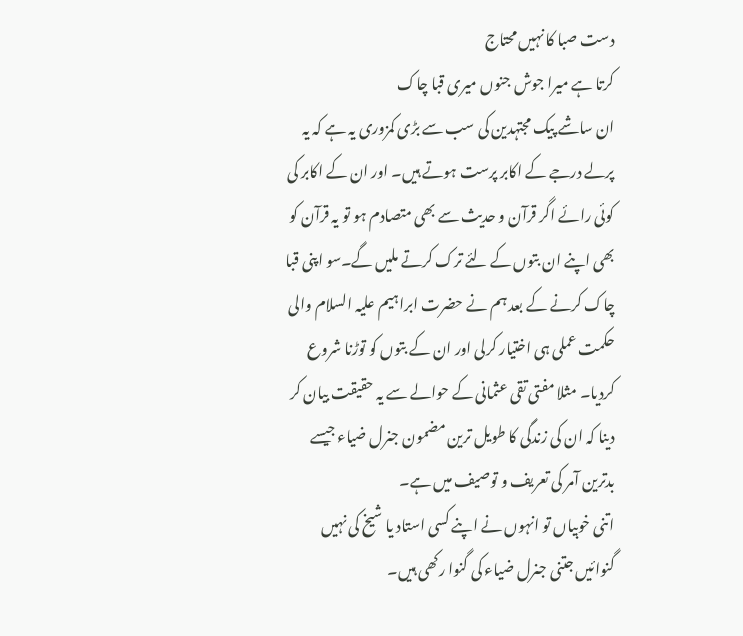دست صبا کا نہیں محتاج
کرتا ہے میرا جوش جنوں میری قبا چاک
ان ساشے پیک مجتہدین کی سب سے بڑی کمزوری یہ ہے کہ یہ پرلے درجے کے اکابر پرست ہوتے ہیں۔ اور ان کے اکابر کی کوئی رائے اگر قرآن و حدیث سے بھی متصادم ہو تو یہ قرآن کو بھی اپنے ان بتوں کے لئے ترک کرتے ملیں گے۔سو اپنی قبا چاک کرنے کے بعد ہم نے حضرت ابراہیم علیہ السلام والی حکمت عملی ہی اختیار کرلی اور ان کے بتوں کو توڑنا شروع کردیا۔ مثلا مفتی تقی عثمانی کے حوالے سے یہ حقیقت بیان کر دینا کہ ان کی زندگی کا طویل ترین مضمون جنرل ضیاء جیسے بدترین آمر کی تعریف و توصیف میں ہے۔
اتنی خوبیاں تو انہوں نے اپنے کسی استاد یا شیخ کی نہیں گنوائیں جتنی جنرل ضیاء کی گنوا رکھی ہیں۔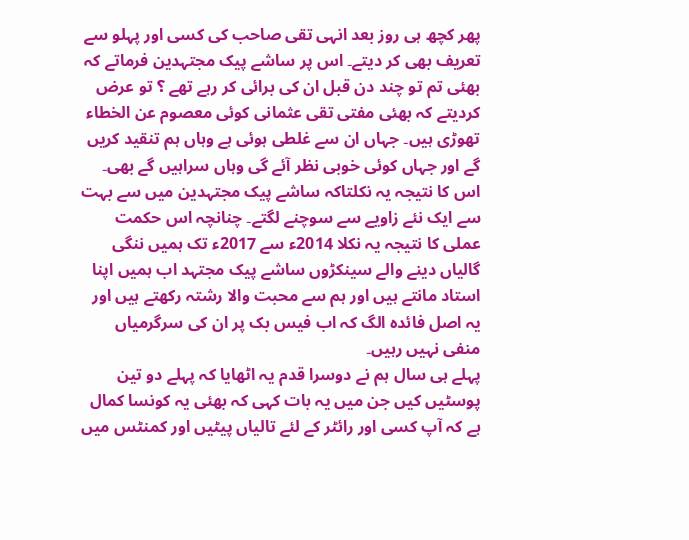پھر کچھ ہی روز بعد انہی تقی صاحب کی کسی اور پہلو سے تعریف بھی کر دیتے۔ اس پر ساشے پیک مجتہدین فرماتے کہ بھئی تم تو چند دن قبل ان کی برائی کر رہے تھے ؟ تو عرض کردیتے کہ بھئی مفتی تقی عثمانی کوئی معصوم عن الخطاء تھوڑی ہیں۔ جہاں ان سے غلطی ہوئی ہے وہاں ہم تنقید کریں گے اور جہاں کوئی خوبی نظر آئے گی وہاں سراہیں گے بھی۔
اس کا نتیجہ یہ نکلتاکہ ساشے پیک مجتہدین میں سے بہت سے ایک نئے زاویے سے سوچنے لگتے۔ چنانچہ اس حکمت عملی کا نتیجہ یہ نکلا 2014ء سے 2017ء تک ہمیں ننگی گالیاں دینے والے سینکڑوں ساشے پیک مجتہد اب ہمیں اپنا استاد مانتے ہیں اور ہم سے محبت والا رشتہ رکھتے ہیں اور یہ اصل فائدہ الگ کہ اب فیس بک پر ان کی سرگرمیاں منفی نہیں رہیں۔
پہلے ہی سال ہم نے دوسرا قدم یہ اٹھایا کہ پہلے دو تین پوسٹیں کیں جن میں یہ بات کہی کہ بھئی یہ کونسا کمال ہے کہ آپ کسی اور رائٹر کے لئے تالیاں پیٹیں اور کمنٹس میں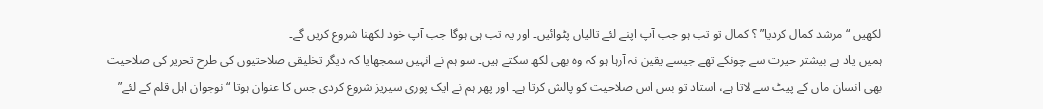لکھیں “مرشد کمال کردیا” ؟ کمال تو تب ہو جب آپ اپنے لئے تالیاں پٹوائیں۔ اور یہ تب ہی ہوگا جب آپ خود لکھنا شروع کریں گے۔
ہمیں یاد ہے بیشتر حیرت سے چونکے تھے جیسے یقین نہ آرہا ہو کہ وہ بھی لکھ سکتے ہیں۔ سو ہم نے انہیں سمجھایا کہ دیگر تخلیقی صلاحتیوں کی طرح تحریر کی صلاحیت بھی انسان ماں کے پیٹ سے لاتا ہے، استاد تو بس اس صلاحیت کو پالش کرتا ہے۔ اور پھر ہم نے ایک پوری سیریز شروع کردی جس کا عنوان ہوتا “نوجوان اہل قلم کے لئے”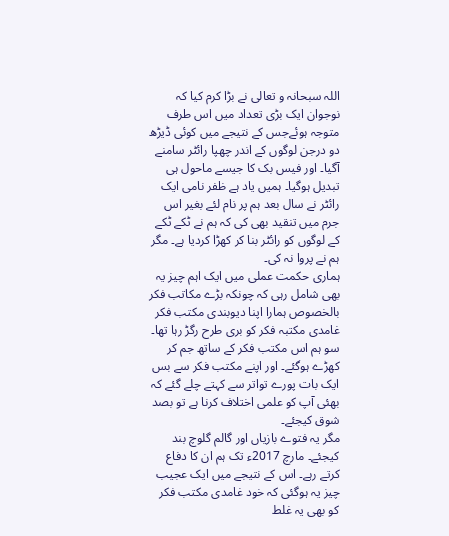اللہ سبحانہ و تعالی نے بڑا کرم کیا کہ نوجوان ایک بڑی تعداد میں اس طرف متوجہ ہوئےجس کے نتیجے میں کوئی ڈیڑھ دو درجن لوگوں کے اندر چھپا رائٹر سامنے آگیا۔ اور فیس بک کا جیسے ماحول ہی تبدیل ہوگیا۔ ہمیں یاد ہے ظفر نامی ایک رائٹر نے سال بعد ہم پر نام لئے بغیر اس جرم میں تنقید بھی کی کہ ہم نے ٹکے ٹکے کے لوگوں کو رائٹر بنا کر کھڑا کردیا ہے۔ مگر ہم نے پروا نہ کی۔
ہماری حکمت عملی میں ایک اہم چیز یہ بھی شامل رہی کہ چونکہ بڑے مکاتب فکر بالخصوص ہمارا اپنا دیوبندی مکتب فکر غامدی مکتبہ فکر کو بری طرح رگڑ رہا تھا۔ سو ہم اس مکتب فکر کے ساتھ جم کر کھڑے ہوگئے۔ اور اپنے مکتب فکر سے بس ایک بات پورے تواتر سے کہتے چلے گئے کہ بھئی آپ کو علمی اختلاف کرنا ہے تو بصد شوق کیجئے۔
مگر یہ فتوے بازیاں اور گالم گلوچ بند کیجئے۔ مارچ 2017ء تک ہم ان کا دفاع کرتے رہے۔ اس کے نتیجے میں ایک عجیب چیز یہ ہوگئی کہ خود غامدی مکتب فکر کو بھی یہ غلط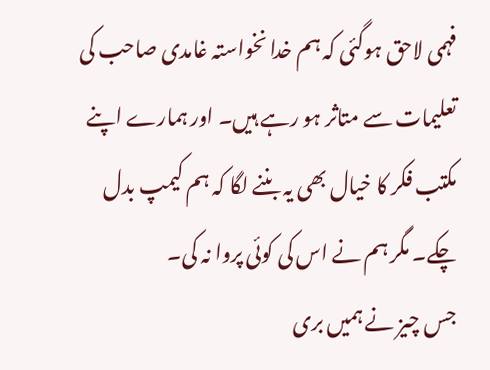فہمی لاحق ہوگئی کہ ہم خدا نخواستہ غامدی صاحب کی تعلیمات سے متاثر ہو رہے ہیں۔ اور ہمارے اپنے مکتب فکر کا خیال بھی یہ بننے لگا کہ ہم کیمپ بدل چکے۔ مگر ہم نے اس کی کوئی پروا نہ کی۔
جس چیز نے ہمیں بری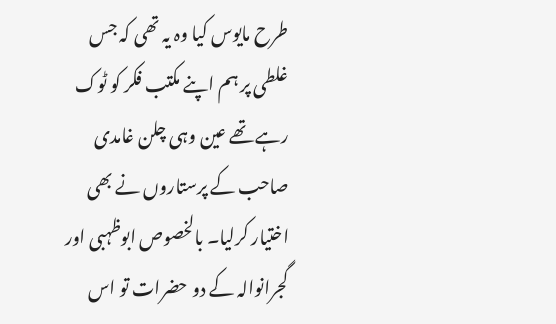طرح مایوس کیا وہ یہ تھی کہ جس غلطی پر ہم اپنے مکتب فکر کو ٹوک رہے تھے عین وہی چلن غامدی صاحب کے پرستاروں نے بھی اختیار کرلیا۔ بالخصوص ابوظہبی اور گجرانوالہ کے دو حضرات تو اس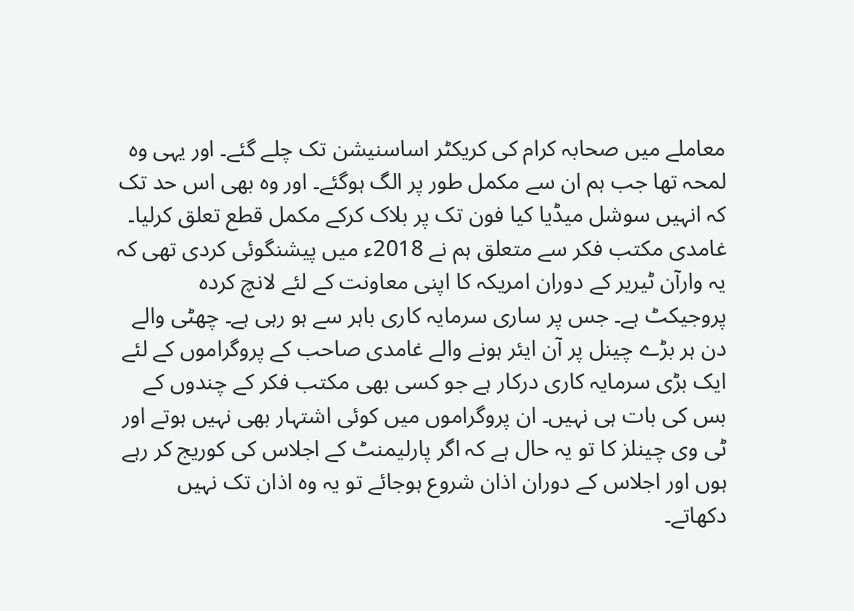معاملے میں صحابہ کرام کی کریکٹر اساسنیشن تک چلے گئے۔ اور یہی وہ لمحہ تھا جب ہم ان سے مکمل طور پر الگ ہوگئے۔ اور وہ بھی اس حد تک کہ انہیں سوشل میڈیا کیا فون تک پر بلاک کرکے مکمل قطع تعلق کرلیا۔
غامدی مکتب فکر سے متعلق ہم نے 2018ء میں پیشنگوئی کردی تھی کہ یہ وارآن ٹیریر کے دوران امریکہ کا اپنی معاونت کے لئے لانچ کردہ پروجیکٹ ہے۔ جس پر ساری سرمایہ کاری باہر سے ہو رہی ہے۔ چھٹی والے دن ہر بڑے چینل پر آن ایئر ہونے والے غامدی صاحب کے پروگراموں کے لئے ایک بڑی سرمایہ کاری درکار ہے جو کسی بھی مکتب فکر کے چندوں کے بس کی بات ہی نہیں۔ ان پروگراموں میں کوئی اشتہار بھی نہیں ہوتے اور ٹی وی چینلز کا تو یہ حال ہے کہ اگر پارلیمنٹ کے اجلاس کی کوریج کر رہے ہوں اور اجلاس کے دوران اذان شروع ہوجائے تو یہ وہ اذان تک نہیں دکھاتے۔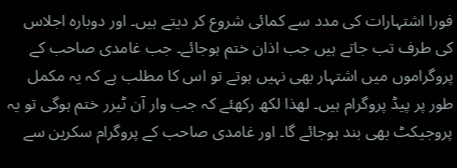فورا اشتہارات کی مدد سے کمائی شروع کر دیتے ہیں۔ اور دوبارہ اجلاس کی طرف تب جاتے ہیں جب اذان ختم ہوجائے۔ جب غامدی صاحب کے پروگراموں میں اشتہار بھی نہیں ہوتے تو اس کا مطلب ہے کہ یہ مکمل طور پر پیڈ پروگرام ہیں۔ لھذا لکھ رکھئے کہ جب وار آن ٹیرر ختم ہوگی تو یہ پروجیکٹ بھی بند ہوجائے گا۔ اور غامدی صاحب کے پروگرام سکرین سے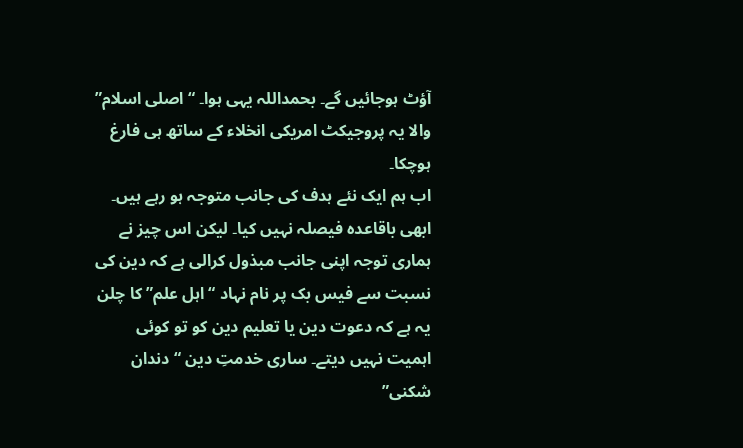آؤٹ ہوجائیں گے۔ بحمداللہ یہی ہوا۔ “اصلی اسلام” والا یہ پروجیکٹ امریکی انخلاء کے ساتھ ہی فارغ ہوچکا۔
اب ہم ایک نئے ہدف کی جانب متوجہ ہو رہے ہیں۔ ابھی باقاعدہ فیصلہ نہیں کیا۔ لیکن اس چیز نے ہماری توجہ اپنی جانب مبذول کرالی ہے کہ دین کی نسبت سے فیس بک پر نام نہاد “اہل علم” کا چلن یہ ہے کہ دعوت دین یا تعلیم دین کو تو کوئی اہمیت نہیں دیتے۔ ساری خدمتِ دین “دندان شکنی”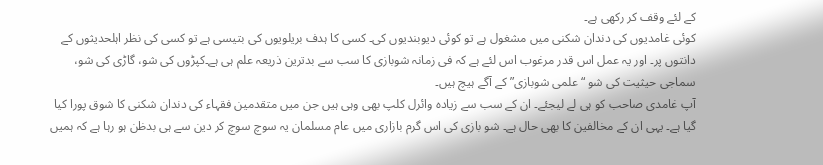کے لئے وقف کر رکھی ہے۔
کوئی غامدیوں کی دندان شکنی میں مشغول ہے تو کوئی دیوبندیوں کی۔ کسی کا ہدف بریلویوں کی بتیسی ہے تو کسی کی نظر اہلحدیثوں کے دانتوں پر۔ اور یہ عمل اس قدر مرغوب اس لئے ہے کہ فی زمانہ شوبازی کا سب سے بدترین ذریعہ علم ہی ہے۔کپڑوں کی شو، گاڑی کی شو، سماجی حیثیت کی شو “علمی شوبازی” کے آگے ہیچ ہیں۔
آپ غامدی صاحب کو ہی لے لیجئے۔ ان کے سب سے زیادہ وائرل کلپ بھی وہی ہیں جن میں متقدمین فقہاء کی دندان شکنی کا شوق پورا کیا گیا ہے۔ یہی ان کے مخالفین کا بھی حال ہے۔ شو بازی کی اس گرم بازاری میں عام مسلمان یہ سوچ سوچ کر دین سے ہی بدظن ہو رہا ہے کہ ہمیں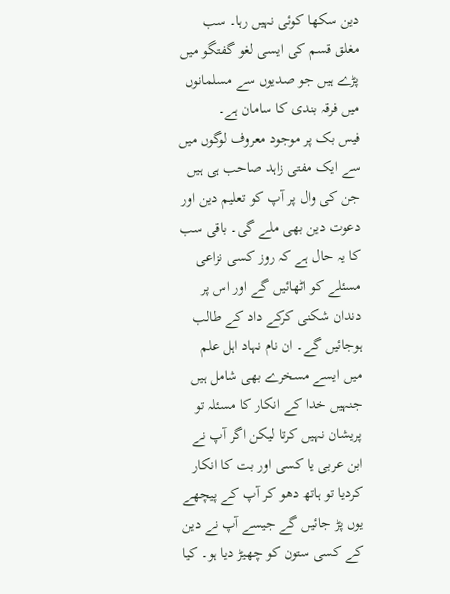دین سکھا کوئی نہیں رہا۔ سب مغلق قسم کی ایسی لغو گفتگو میں پڑے ہیں جو صدیوں سے مسلمانوں میں فرقہ بندی کا سامان ہے۔
فیس بک پر موجود معروف لوگوں میں سے ایک مفتی زاہد صاحب ہی ہیں جن کی وال پر آپ کو تعلیم دین اور دعوت دین بھی ملے گی۔ باقی سب کا یہ حال ہے کہ روز کسی نزاعی مسئلے کو اٹھائیں گے اور اس پر دندان شکنی کرکے داد کے طالب ہوجائیں گے۔ ان نام نہاد اہل علم میں ایسے مسخرے بھی شامل ہیں جنہیں خدا کے انکار کا مسئلہ تو پریشان نہیں کرتا لیکن اگر آپ نے ابن عربی یا کسی اور بت کا انکار کردیا تو ہاتھ دھو کر آپ کے پیچھے یوں پڑ جائیں گے جیسے آپ نے دین کے کسی ستون کو چھیڑ دیا ہو۔ کیا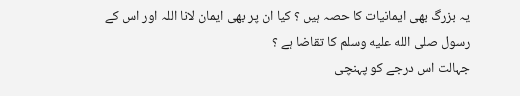یہ بزرگ بھی ایمانیات کا حصہ ہیں ؟ کیا ان پر بھی ایمان لانا اللہ اور اس کے رسول صلى الله عليه وسلم کا تقاضا ہے ؟
جہالت اس درجے کو پہنچی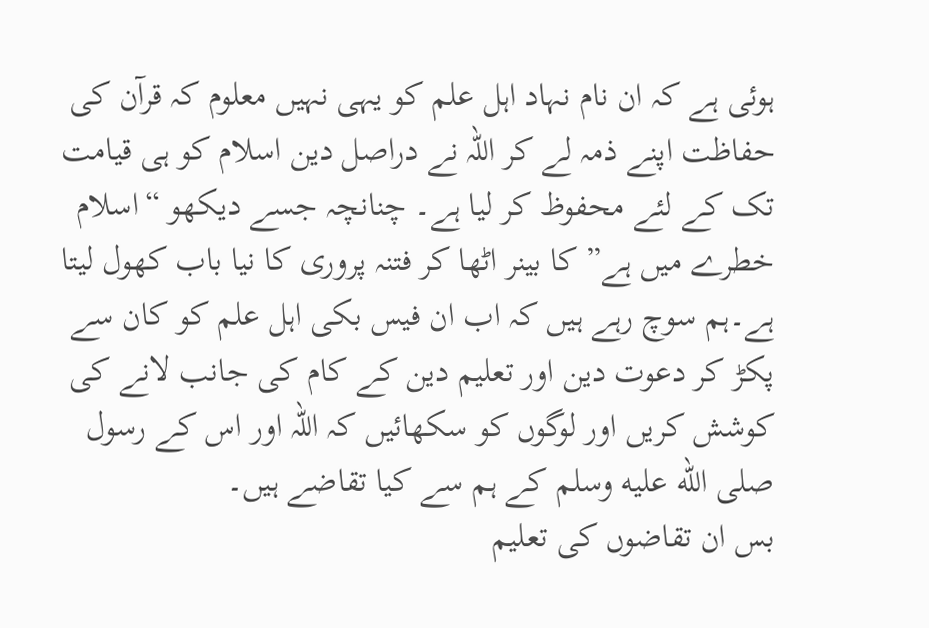ہوئی ہے کہ ان نام نہاد اہل علم کو یہی نہیں معلوم کہ قرآن کی حفاظت اپنے ذمہ لے کر اللہ نے دراصل دین اسلام کو ہی قیامت تک کے لئے محفوظ کر لیا ہے۔ چنانچہ جسے دیکھو “اسلام خطرے میں ہے” کا بینر اٹھا کر فتنہ پروری کا نیا باب کھول لیتا ہے۔ہم سوچ رہے ہیں کہ اب ان فیس بکی اہل علم کو کان سے پکڑ کر دعوت دین اور تعلیم دین کے کام کی جانب لانے کی کوشش کریں اور لوگوں کو سکھائیں کہ اللہ اور اس کے رسول صلى الله عليه وسلم کے ہم سے کیا تقاضے ہیں۔
بس ان تقاضوں کی تعلیم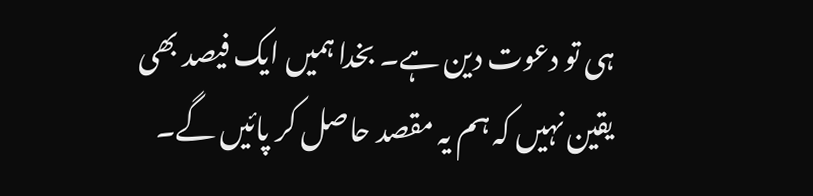ہی تو دعوت دین ہے۔ بخدا ہمیں ایک فیصد بھی یقین نہیں کہ ہم یہ مقصد حاصل کر پائیں گے۔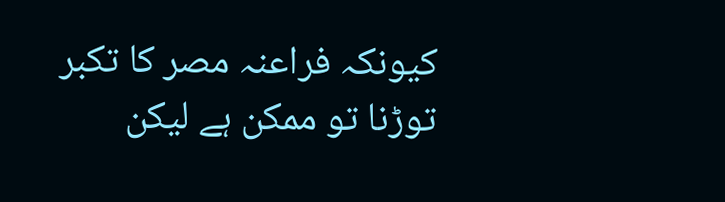کیونکہ فراعنہ مصر کا تکبر توڑنا تو ممکن ہے لیکن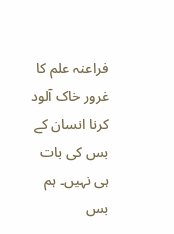فراعنہ علم کا غرور خاک آلود کرنا انسان کے بس کی بات ہی نہیں۔ ہم بس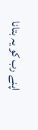اپنے رب کو یہ بتانا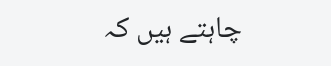چاہتے ہیں کہ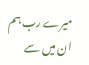میرے رب ہم ان میں سے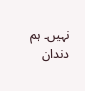نہیں۔ ہم دندان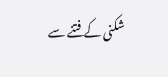شکنی کے فتنے سے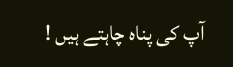آپ کی پناہ چاہتے ہیں !